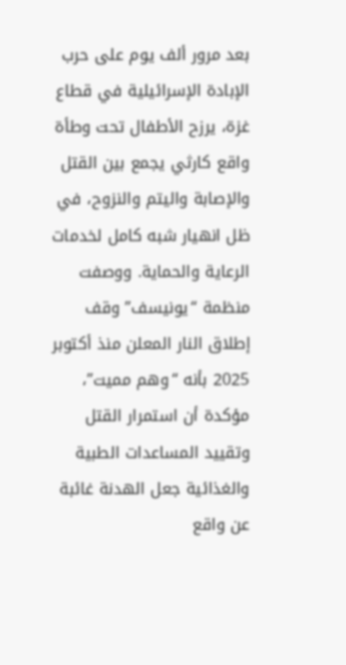بعد مرور ألف يوم على حرب الإبادة الإسرائيلية في قطاع غزة، يرزح الأطفال تحت وطأة واقع كارثي يجمع بين القتل والإصابة واليتم والنزوح، في ظل انهيار شبه كامل لخدمات الرعاية والحماية. ووصفت منظمة “يونيسف” وقف إطلاق النار المعلن منذ أكتوبر 2025 بأنه “وهم مميت”، مؤكدة أن استمرار القتل وتقييد المساعدات الطبية والغذائية جعل الهدنة غائبة عن واقع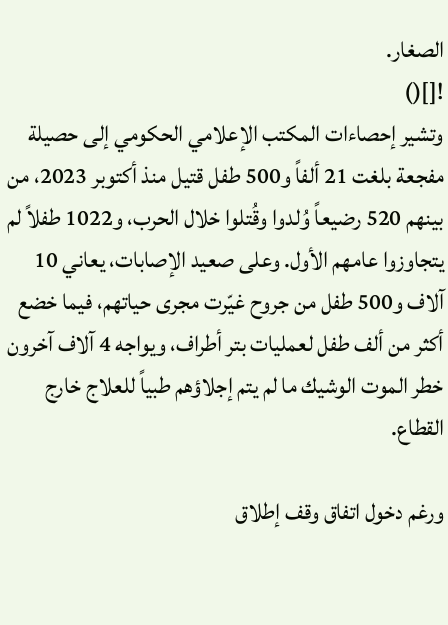الصغار.
![]()
وتشير إحصاءات المكتب الإعلامي الحكومي إلى حصيلة مفجعة بلغت 21 ألفاً و500 طفل قتيل منذ أكتوبر 2023، من بينهم 520 رضيعاً وُلدوا وقُتلوا خلال الحرب، و1022 طفلاً لم يتجاوزوا عامهم الأول. وعلى صعيد الإصابات، يعاني 10 آلاف و500 طفل من جروح غيّرت مجرى حياتهم، فيما خضع أكثر من ألف طفل لعمليات بتر أطراف، ويواجه 4 آلاف آخرون خطر الموت الوشيك ما لم يتم إجلاؤهم طبياً للعلاج خارج القطاع.

ورغم دخول اتفاق وقف إطلاق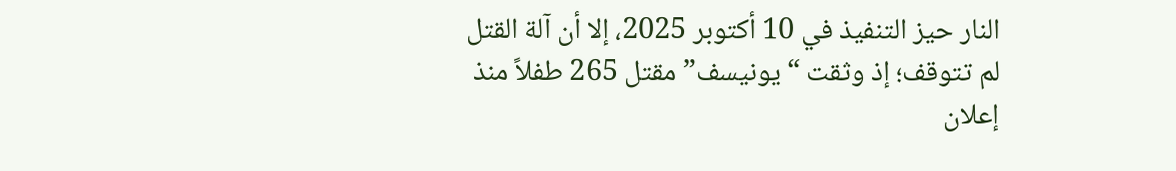النار حيز التنفيذ في 10 أكتوبر 2025، إلا أن آلة القتل لم تتوقف؛ إذ وثقت “يونيسف” مقتل 265 طفلاً منذ إعلان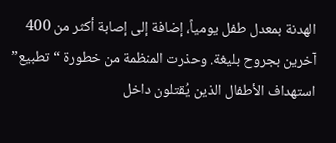الهدنة بمعدل طفل يومياً، إضافة إلى إصابة أكثر من 400 آخرين بجروح بليغة. وحذرت المنظمة من خطورة “تطبيع” استهداف الأطفال الذين يُقتلون داخل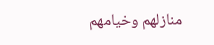منازلهم وخيامهم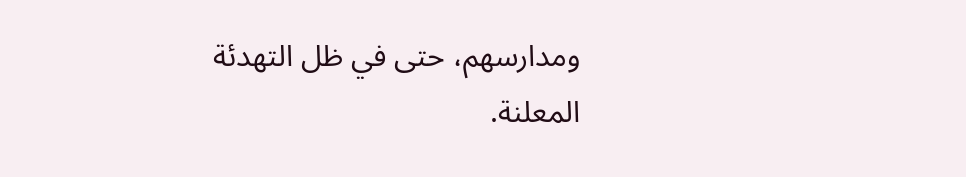ومدارسهم، حتى في ظل التهدئة المعلنة.